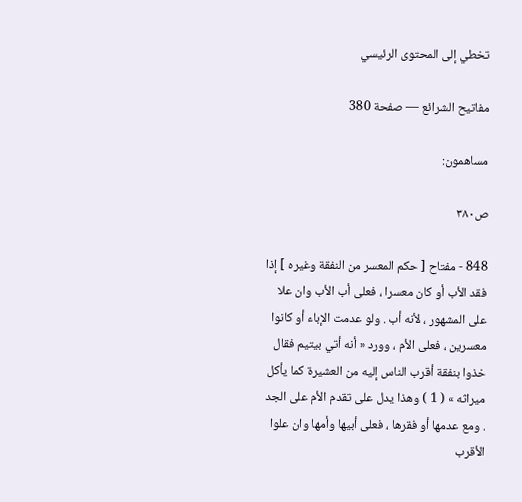تخطي إلى المحتوى الرئيسي

مفاتيح الشرائع — صفحة 380

مساهمون:

ص٣٨٠

848 - مفتاح [ حكم المعسر من النفقة وغيره ] إذا فقد الأب أو كان معسرا ، فعلى أب الأب وان علا على المشهور ، لأنه أب . ولو عدمت الإباء أو كانوا معسرين ، فعلى الأم ، وورد « أنه أتي بيتيم فقال خذوا بنفقة أقرب الناس إليه من العشيرة كما يأكل ميراثه » ( 1 ) وهذا يدل على تقدم الأم على الجد . ومع عدمها أو فقرها ، فعلى أبيها وأمها وان علوا الأقرب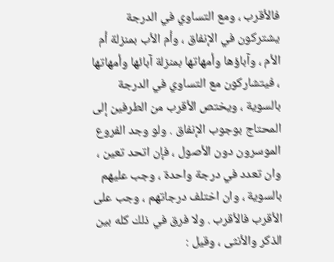فالأقرب ، ومع التساوي في الدرجة يشتركون في الإنفاق ، وأم الأب بمنزلة أم الأم ، وآباؤها وأمهاتها بمنزلة آبائها وأمهاتها ، فيتشاركون مع التساوي في الدرجة بالسوية ، ويختص الأقرب من الطرفين إلى المحتاج بوجوب الإنفاق . ولو وجد الفروع الموسرون دون الأصول ، فإن اتحد تعين ، وان تعدد في درجة واحدة ، وجب عليهم بالسوية ، وان اختلف درجاتهم ، وجب على الأقرب فالأقرب . ولا فرق في ذلك كله بين الذكر والأنثى ، وقيل :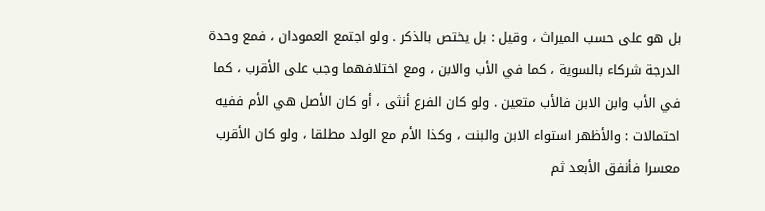بل هو على حسب الميراث ، وقيل : بل يختص بالذكر . ولو اجتمع العمودان ، فمع وحدة الدرجة شركاء بالسوية ، كما في الأب والابن ، ومع اختلافهما وجب على الأقرب ، كما في الأب وابن الابن فالأب متعين . ولو كان الفرع أنثى ، أو كان الأصل هي الأم ففيه احتمالات : والأظهر استواء الابن والبنت ، وكذا الأم مع الولد مطلقا ، ولو كان الأقرب معسرا فأنفق الأبعد ثم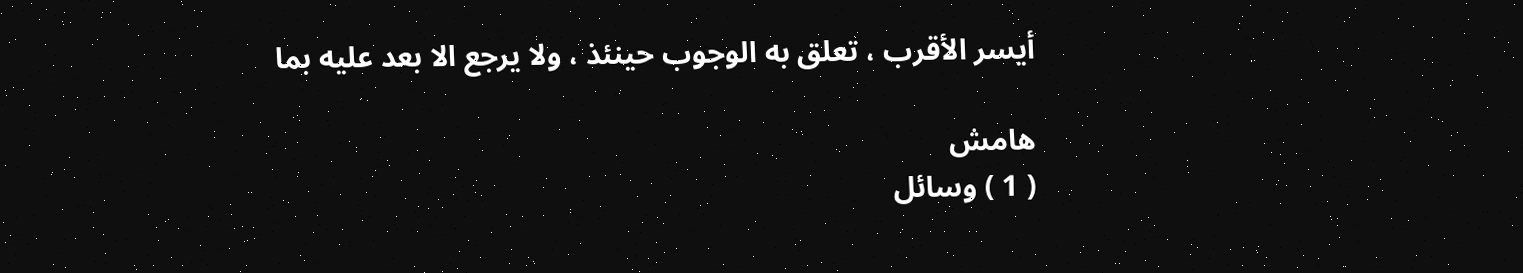أيسر الأقرب ، تعلق به الوجوب حينئذ ، ولا يرجع الا بعد عليه بما

هامش
( 1 ) وسائل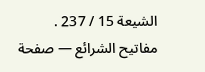الشيعة 15 / 237 .
مفاتيح الشرائع — صفحة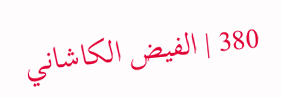380 | الفيض الكاشاني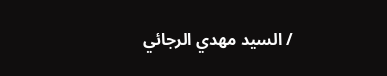/ السيد مهدي الرجائي